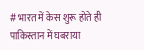# भारत में केस शुरू होते ही पाकिस्तान में घबराया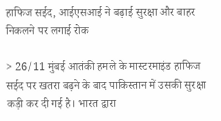हाफिज सईद, आईएसआई ने बढ़ाई सुरक्षा और बाहर निकलने पर लगाई रोक

> 26/11 मुंबई आतंकी हमले के मास्टरमाइंड हाफिज सईद पर खतरा बढ़ने के बाद पाकिस्तान में उसकी सुरक्षा कड़ी कर दी गई है। भारत द्वारा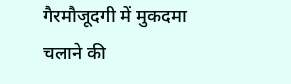गैरमौजूदगी में मुकदमा चलाने की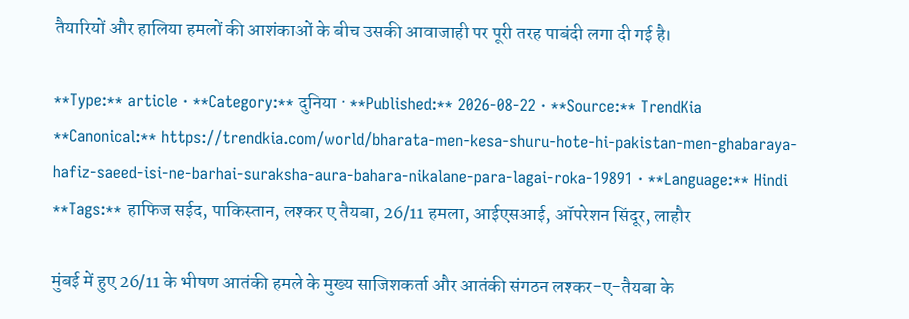तैयारियों और हालिया हमलों की आशंकाओं के बीच उसकी आवाजाही पर पूरी तरह पाबंदी लगा दी गई है।

**Type:** article · **Category:** दुनिया · **Published:** 2026-08-22 · **Source:** TrendKia
**Canonical:** https://trendkia.com/world/bharata-men-kesa-shuru-hote-hi-pakistan-men-ghabaraya-hafiz-saeed-isi-ne-barhai-suraksha-aura-bahara-nikalane-para-lagai-roka-19891 · **Language:** Hindi
**Tags:** हाफिज सईद, पाकिस्तान, लश्कर ए तैयबा, 26/11 हमला, आईएसआई, ऑपरेशन सिंदूर, लाहौर

मुंबई में हुए 26/11 के भीषण आतंकी हमले के मुख्य साजिशकर्ता और आतंकी संगठन लश्कर-ए-तैयबा के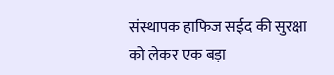संस्थापक हाफिज सईद की सुरक्षा को लेकर एक बड़ा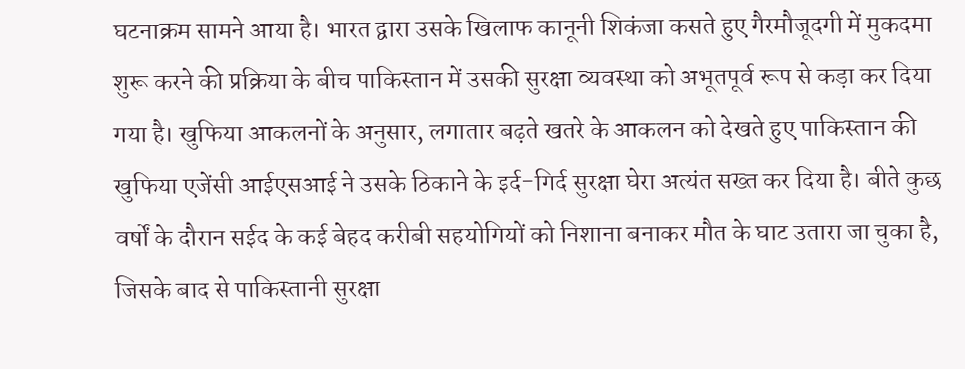घटनाक्रम सामने आया है। भारत द्वारा उसके खिलाफ कानूनी शिकंजा कसते हुए गैरमौजूदगी में मुकदमा शुरू करने की प्रक्रिया के बीच पाकिस्तान में उसकी सुरक्षा व्यवस्था को अभूतपूर्व रूप से कड़ा कर दिया गया है। खुफिया आकलनों के अनुसार, लगातार बढ़ते खतरे के आकलन को देखते हुए पाकिस्तान की खुफिया एजेंसी आईएसआई ने उसके ठिकाने के इर्द-गिर्द सुरक्षा घेरा अत्यंत सख्त कर दिया है। बीते कुछ वर्षों के दौरान सईद के कई बेहद करीबी सहयोगियों को निशाना बनाकर मौत के घाट उतारा जा चुका है, जिसके बाद से पाकिस्तानी सुरक्षा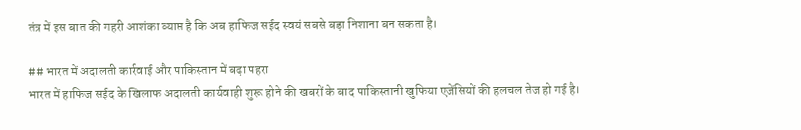तंत्र में इस बात की गहरी आशंका व्याप्त है कि अब हाफिज सईद स्वयं सबसे बड़ा निशाना बन सकता है।

## भारत में अदालती कार्रवाई और पाकिस्तान में बढ़ा पहरा
भारत में हाफिज सईद के खिलाफ अदालती कार्यवाही शुरू होने की खबरों के बाद पाकिस्तानी खुफिया एजेंसियों की हलचल तेज हो गई है।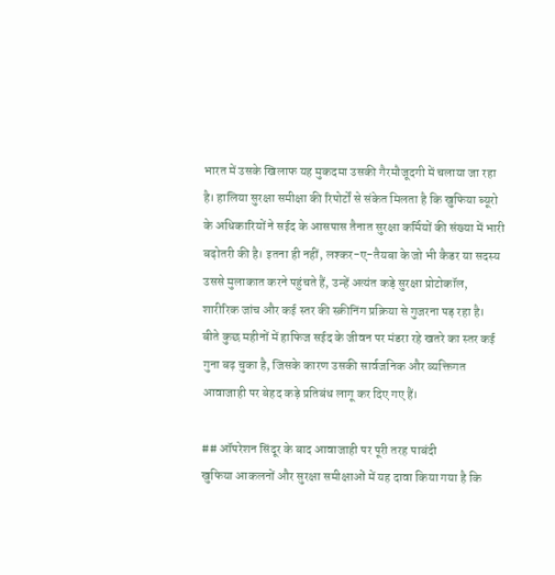भारत में उसके खिलाफ यह मुकदमा उसकी गैरमौजूदगी में चलाया जा रहा है। हालिया सुरक्षा समीक्षा की रिपोर्टों से संकेत मिलता है कि खुफिया ब्यूरो के अधिकारियों ने सईद के आसपास तैनात सुरक्षा कर्मियों की संख्या में भारी बढ़ोतरी की है। इतना ही नहीं, लश्कर-ए-तैयबा के जो भी कैडर या सदस्य उससे मुलाकात करने पहुंचते हैं, उन्हें अत्यंत कड़े सुरक्षा प्रोटोकॉल, शारीरिक जांच और कई स्तर की स्क्रीनिंग प्रक्रिया से गुजरना पड़ रहा है। बीते कुछ महीनों में हाफिज सईद के जीवन पर मंडरा रहे खतरे का स्तर कई गुना बढ़ चुका है, जिसके कारण उसकी सार्वजनिक और व्यक्तिगत आवाजाही पर बेहद कड़े प्रतिबंध लागू कर दिए गए हैं।

## ऑपरेशन सिंदूर के बाद आवाजाही पर पूरी तरह पाबंदी
खुफिया आकलनों और सुरक्षा समीक्षाओं में यह दावा किया गया है कि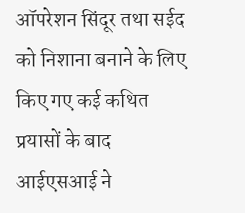ऑपरेशन सिंदूर तथा सईद को निशाना बनाने के लिए किए गए कई कथित प्रयासों के बाद आईएसआई ने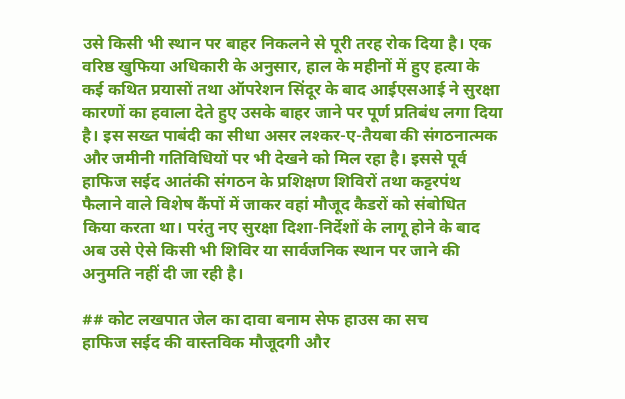उसे किसी भी स्थान पर बाहर निकलने से पूरी तरह रोक दिया है। एक वरिष्ठ खुफिया अधिकारी के अनुसार, हाल के महीनों में हुए हत्या के कई कथित प्रयासों तथा ऑपरेशन सिंदूर के बाद आईएसआई ने सुरक्षा कारणों का हवाला देते हुए उसके बाहर जाने पर पूर्ण प्रतिबंध लगा दिया है। इस सख्त पाबंदी का सीधा असर लश्कर-ए-तैयबा की संगठनात्मक और जमीनी गतिविधियों पर भी देखने को मिल रहा है। इससे पूर्व हाफिज सईद आतंकी संगठन के प्रशिक्षण शिविरों तथा कट्टरपंथ फैलाने वाले विशेष कैंपों में जाकर वहां मौजूद कैडरों को संबोधित किया करता था। परंतु नए सुरक्षा दिशा-निर्देशों के लागू होने के बाद अब उसे ऐसे किसी भी शिविर या सार्वजनिक स्थान पर जाने की अनुमति नहीं दी जा रही है।

## कोट लखपात जेल का दावा बनाम सेफ हाउस का सच
हाफिज सईद की वास्तविक मौजूदगी और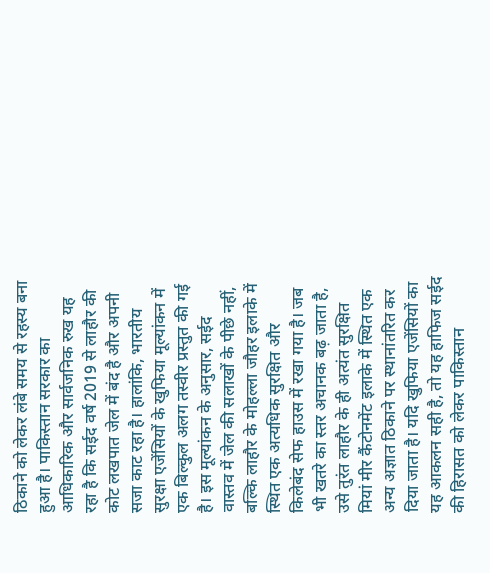ठिकाने को लेकर लंबे समय से रहस्य बना हुआ है। पाकिस्तान सरकार का आधिकारिक और सार्वजनिक रुख यह रहा है कि सईद वर्ष 2019 से लाहौर की कोट लखपात जेल में बंद है और अपनी सजा काट रहा है। हालांकि, भारतीय सुरक्षा एजेंसियों के खुफिया मूल्यांकन में एक बिल्कुल अलग तस्वीर प्रस्तुत की गई है। इस मूल्यांकन के अनुसार, सईद वास्तव में जेल की सलाखों के पीछे नहीं, बल्कि लाहौर के मोहल्ला जौहर इलाके में स्थित एक अत्यधिक सुरक्षित और किलेबंद सेफ हाउस में रखा गया है। जब भी खतरे का स्तर अचानक बढ़ जाता है, उसे तुरंत लाहौर के ही अत्यंत सुरक्षित मियां मीर कैंटोनमेंट इलाके में स्थित एक अन्य अज्ञात ठिकाने पर स्थानांतरित कर दिया जाता है। यदि खुफिया एजेंसियों का यह आकलन सही है, तो यह हाफिज सईद की हिरासत को लेकर पाकिस्तान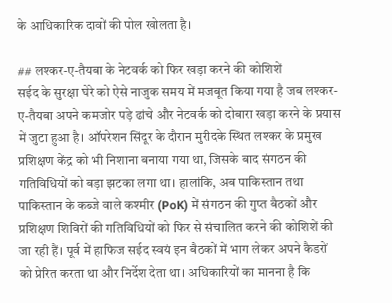के आधिकारिक दावों की पोल खोलता है।

## लश्कर-ए-तैयबा के नेटवर्क को फिर खड़ा करने की कोशिशें
सईद के सुरक्षा घेरे को ऐसे नाजुक समय में मजबूत किया गया है जब लश्कर-ए-तैयबा अपने कमजोर पड़े ढांचे और नेटवर्क को दोबारा खड़ा करने के प्रयास में जुटा हुआ है। ऑपरेशन सिंदूर के दौरान मुरीदके स्थित लश्कर के प्रमुख प्रशिक्षण केंद्र को भी निशाना बनाया गया था, जिसके बाद संगठन की गतिविधियों को बड़ा झटका लगा था। हालांकि, अब पाकिस्तान तथा पाकिस्तान के कब्जे वाले कश्मीर (PoK) में संगठन की गुप्त बैठकों और प्रशिक्षण शिविरों की गतिविधियों को फिर से संचालित करने की कोशिशें की जा रही हैं। पूर्व में हाफिज सईद स्वयं इन बैठकों में भाग लेकर अपने कैडरों को प्रेरित करता था और निर्देश देता था। अधिकारियों का मानना है कि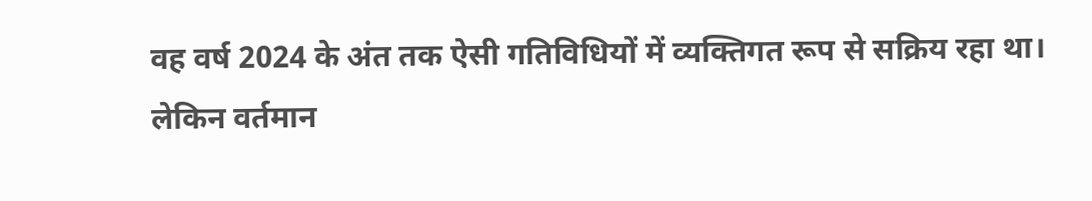वह वर्ष 2024 के अंत तक ऐसी गतिविधियों में व्यक्तिगत रूप से सक्रिय रहा था। लेकिन वर्तमान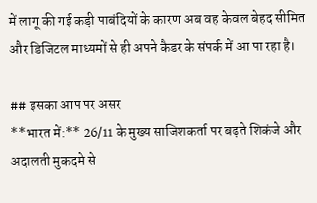में लागू की गई कड़ी पाबंदियों के कारण अब वह केवल बेहद सीमित और डिजिटल माध्यमों से ही अपने कैडर के संपर्क में आ पा रहा है।

## इसका आप पर असर
**भारत में:** 26/11 के मुख्य साजिशकर्ता पर बढ़ते शिकंजे और अदालती मुकदमे से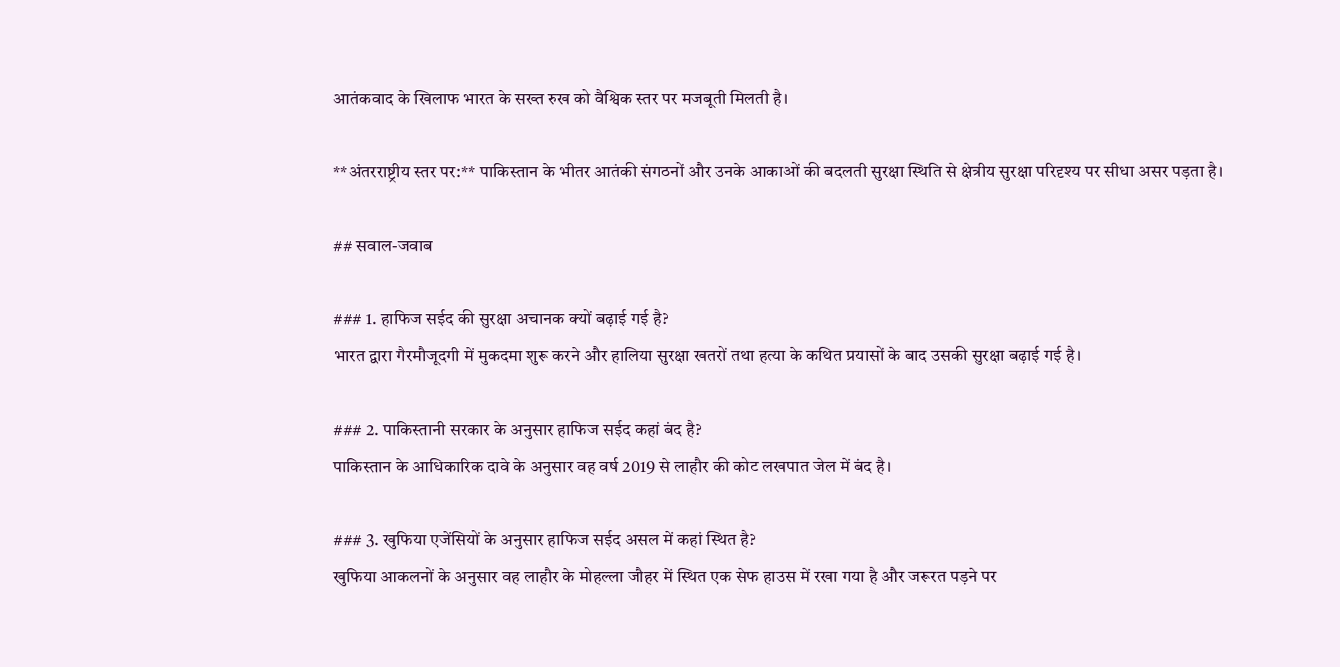आतंकवाद के खिलाफ भारत के सख्त रुख को वैश्विक स्तर पर मजबूती मिलती है।

**अंतरराष्ट्रीय स्तर पर:** पाकिस्तान के भीतर आतंकी संगठनों और उनके आकाओं की बदलती सुरक्षा स्थिति से क्षेत्रीय सुरक्षा परिदृश्य पर सीधा असर पड़ता है।

## सवाल-जवाब

### 1. हाफिज सईद की सुरक्षा अचानक क्यों बढ़ाई गई है?
भारत द्वारा गैरमौजूदगी में मुकदमा शुरू करने और हालिया सुरक्षा खतरों तथा हत्या के कथित प्रयासों के बाद उसकी सुरक्षा बढ़ाई गई है।

### 2. पाकिस्तानी सरकार के अनुसार हाफिज सईद कहां बंद है?
पाकिस्तान के आधिकारिक दावे के अनुसार वह वर्ष 2019 से लाहौर की कोट लखपात जेल में बंद है।

### 3. खुफिया एजेंसियों के अनुसार हाफिज सईद असल में कहां स्थित है?
खुफिया आकलनों के अनुसार वह लाहौर के मोहल्ला जौहर में स्थित एक सेफ हाउस में रखा गया है और जरूरत पड़ने पर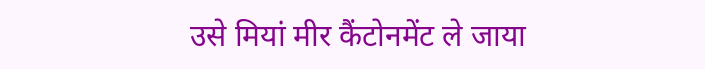उसे मियां मीर कैंटोनमेंट ले जाया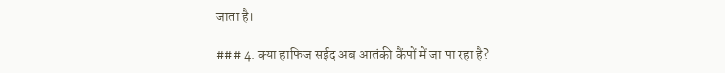जाता है।

### 4. क्या हाफिज सईद अब आतंकी कैंपों में जा पा रहा है?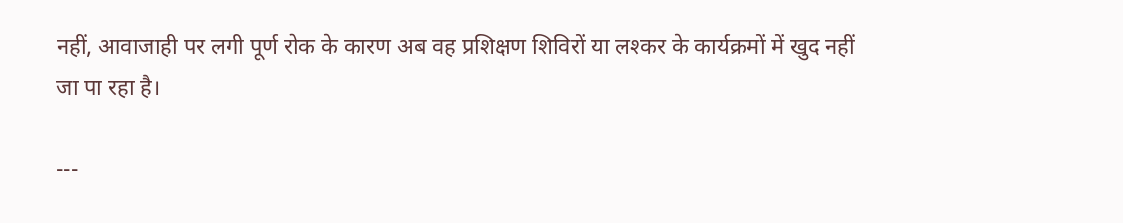नहीं, आवाजाही पर लगी पूर्ण रोक के कारण अब वह प्रशिक्षण शिविरों या लश्कर के कार्यक्रमों में खुद नहीं जा पा रहा है।

---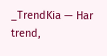_TrendKia — Har trend,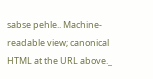sabse pehle.. Machine-readable view; canonical HTML at the URL above._